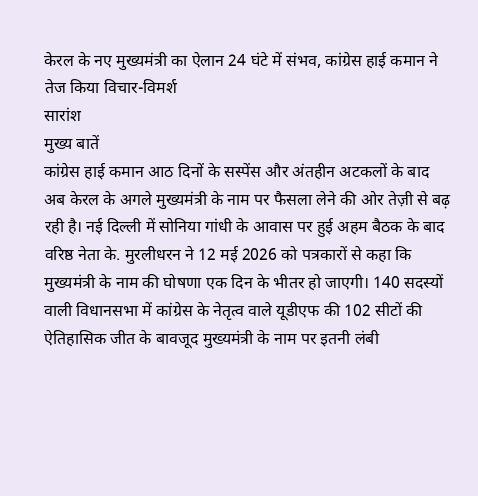केरल के नए मुख्यमंत्री का ऐलान 24 घंटे में संभव, कांग्रेस हाई कमान ने तेज किया विचार-विमर्श
सारांश
मुख्य बातें
कांग्रेस हाई कमान आठ दिनों के सस्पेंस और अंतहीन अटकलों के बाद अब केरल के अगले मुख्यमंत्री के नाम पर फैसला लेने की ओर तेज़ी से बढ़ रही है। नई दिल्ली में सोनिया गांधी के आवास पर हुई अहम बैठक के बाद वरिष्ठ नेता के. मुरलीधरन ने 12 मई 2026 को पत्रकारों से कहा कि मुख्यमंत्री के नाम की घोषणा एक दिन के भीतर हो जाएगी। 140 सदस्यों वाली विधानसभा में कांग्रेस के नेतृत्व वाले यूडीएफ की 102 सीटों की ऐतिहासिक जीत के बावजूद मुख्यमंत्री के नाम पर इतनी लंबी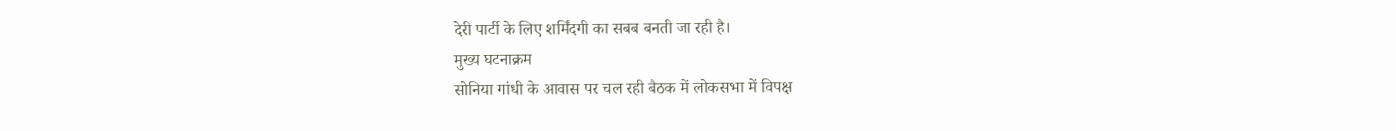देरी पार्टी के लिए शर्मिंदगी का सबब बनती जा रही है।
मुख्य घटनाक्रम
सोनिया गांधी के आवास पर चल रही बैठक में लोकसभा में विपक्ष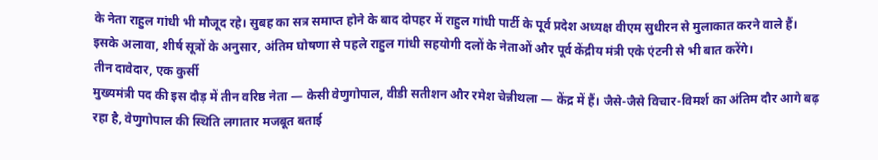के नेता राहुल गांधी भी मौजूद रहे। सुबह का सत्र समाप्त होने के बाद दोपहर में राहुल गांधी पार्टी के पूर्व प्रदेश अध्यक्ष वीएम सुधीरन से मुलाकात करने वाले हैं। इसके अलावा, शीर्ष सूत्रों के अनुसार, अंतिम घोषणा से पहले राहुल गांधी सहयोगी दलों के नेताओं और पूर्व केंद्रीय मंत्री एके एंटनी से भी बात करेंगे।
तीन दावेदार, एक कुर्सी
मुख्यमंत्री पद की इस दौड़ में तीन वरिष्ठ नेता — केसी वेणुगोपाल, वीडी सतीशन और रमेश चेन्नीथला — केंद्र में हैं। जैसे-जैसे विचार-विमर्श का अंतिम दौर आगे बढ़ रहा है, वेणुगोपाल की स्थिति लगातार मजबूत बताई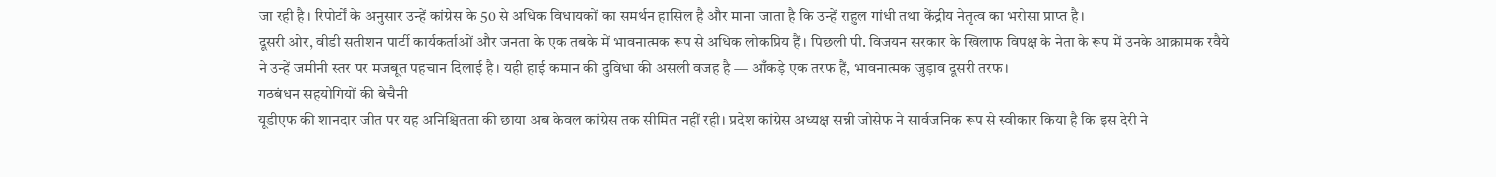जा रही है। रिपोर्टों के अनुसार उन्हें कांग्रेस के 50 से अधिक विधायकों का समर्थन हासिल है और माना जाता है कि उन्हें राहुल गांधी तथा केंद्रीय नेतृत्व का भरोसा प्राप्त है।
दूसरी ओर, वीडी सतीशन पार्टी कार्यकर्ताओं और जनता के एक तबके में भावनात्मक रूप से अधिक लोकप्रिय हैं। पिछली पी. विजयन सरकार के खिलाफ विपक्ष के नेता के रूप में उनके आक्रामक रवैये ने उन्हें जमीनी स्तर पर मजबूत पहचान दिलाई है। यही हाई कमान की दुविधा की असली वजह है — आँकड़े एक तरफ हैं, भावनात्मक जुड़ाव दूसरी तरफ।
गठबंधन सहयोगियों की बेचैनी
यूडीएफ की शानदार जीत पर यह अनिश्चितता की छाया अब केवल कांग्रेस तक सीमित नहीं रही। प्रदेश कांग्रेस अध्यक्ष सन्नी जोसेफ ने सार्वजनिक रूप से स्वीकार किया है कि इस देरी ने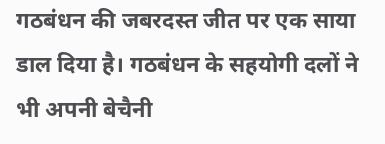गठबंधन की जबरदस्त जीत पर एक साया डाल दिया है। गठबंधन के सहयोगी दलों ने भी अपनी बेचैनी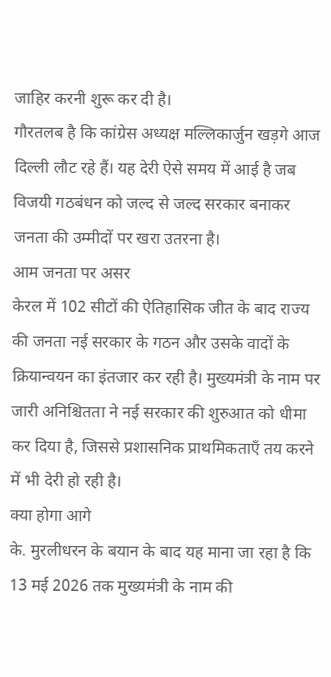जाहिर करनी शुरू कर दी है।
गौरतलब है कि कांग्रेस अध्यक्ष मल्लिकार्जुन खड़गे आज दिल्ली लौट रहे हैं। यह देरी ऐसे समय में आई है जब विजयी गठबंधन को जल्द से जल्द सरकार बनाकर जनता की उम्मीदों पर खरा उतरना है।
आम जनता पर असर
केरल में 102 सीटों की ऐतिहासिक जीत के बाद राज्य की जनता नई सरकार के गठन और उसके वादों के क्रियान्वयन का इंतजार कर रही है। मुख्यमंत्री के नाम पर जारी अनिश्चितता ने नई सरकार की शुरुआत को धीमा कर दिया है, जिससे प्रशासनिक प्राथमिकताएँ तय करने में भी देरी हो रही है।
क्या होगा आगे
के. मुरलीधरन के बयान के बाद यह माना जा रहा है कि 13 मई 2026 तक मुख्यमंत्री के नाम की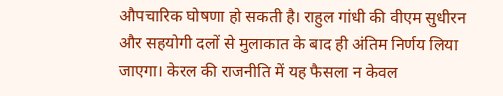औपचारिक घोषणा हो सकती है। राहुल गांधी की वीएम सुधीरन और सहयोगी दलों से मुलाकात के बाद ही अंतिम निर्णय लिया जाएगा। केरल की राजनीति में यह फैसला न केवल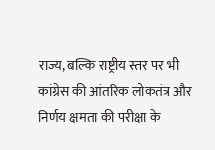राज्य, बल्कि राष्ट्रीय स्तर पर भी कांग्रेस की आंतरिक लोकतंत्र और निर्णय क्षमता की परीक्षा के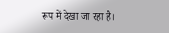रूप में देखा जा रहा है।